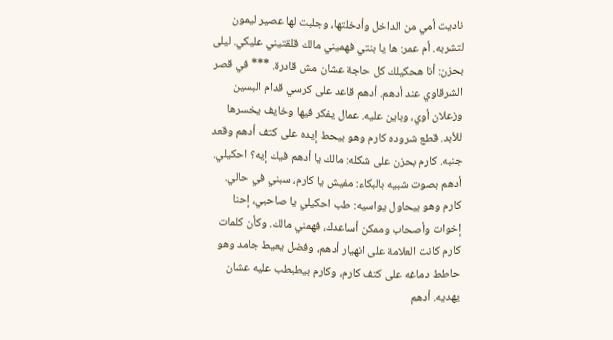ناديت أمي من الداخل وأدخلتها، وجلبت لها عصير ليمون لتشربه. أم عمر: ها يا بنتي فهميني مالك قلقتيني عليكي. ليلى بحزن: أنا هحكيلك كل حاجة عشان مش قادرة. *** في قصر الشرقاوي عند أدهم. أدهم قاعد على كرسي قدام البسين وزعلان أوي، وباين عليه. عمال يفكر فيها وخايف يخسرها للأبد. قطع شروده كارم وهو بيحط إيده على كتف أدهم وقعد جنبه. كارم بحزن على شكله: مالك يا أدهم فيك إيه؟ احكيلي.
أدهم بصوت شبيه بالبكاء: مفيش يا كارم، سبني في حالي. كارم وهو بيحاول يواسيه: طب احكيلي يا صاحبي، إحنا إخوات وأصحاب وممكن أساعدك، فهمني مالك. وكأن كلمات كارم كانت العلامة على انهيار أدهم، وفضل يعيط جامد وهو حاطط دماغه على كتف كارم، وكارم بيطبطب عليه عشان يهديه. أدهم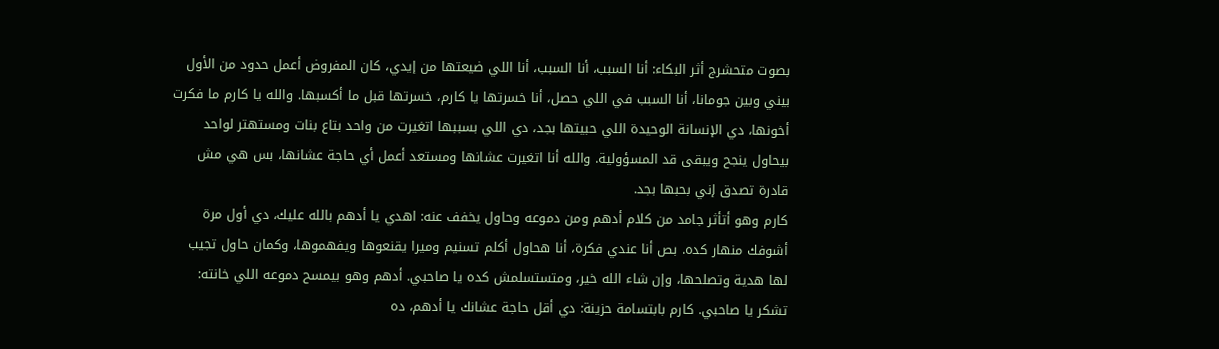بصوت متحشرج أثر البكاء: أنا السبب، أنا السبب، أنا اللي ضيعتها من إيدي، كان المفروض أعمل حدود من الأول بيني وبين جومانا، أنا السبب في اللي حصل، أنا خسرتها يا كارم، خسرتها قبل ما أكسبها. والله يا كارم ما فكرت أخونها، دي الإنسانة الوحيدة اللي حبيتها بجد، دي اللي بسببها اتغيرت من واحد بتاع بنات ومستهتر لواحد بيحاول ينجح ويبقى قد المسؤولية. والله أنا اتغيرت عشانها ومستعد أعمل أي حاجة عشانها، بس هي مش قادرة تصدق إني بحبها بجد.
كارم وهو أتأثر جامد من كلام أدهم ومن دموعه وحاول يخفف عنه: اهدي يا أدهم بالله عليك، دي أول مرة أشوفك منهار كده. بص أنا عندي فكرة، أنا هحاول أكلم تسنيم وميرا يقنعوها ويفهموها، وكمان حاول تجيب لها هدية وتصلحها، وإن شاء الله خير، ومتستسلمش كده يا صاحبي. أدهم وهو بيمسح دموعه اللي خانته: تشكر يا صاحبي. كارم بابتسامة حزينة: دي أقل حاجة عشانك يا أدهم، ده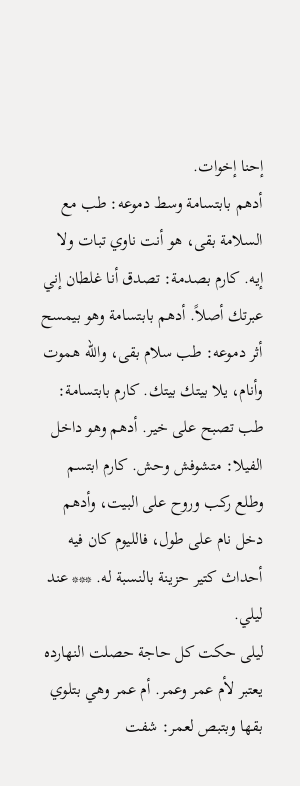إحنا إخوات.
أدهم بابتسامة وسط دموعه: طب مع السلامة بقى، هو أنت ناوي تبات ولا إيه. كارم بصدمة: تصدق أنا غلطان إني عبرتك أصلاً. أدهم بابتسامة وهو بيمسح أثر دموعه: طب سلام بقى، والله هموت وأنام، يلا بيتك بيتك. كارم بابتسامة: طب تصبح على خير. أدهم وهو داخل الفيلا: متشوفش وحش. كارم ابتسم وطلع ركب وروح على البيت، وأدهم دخل نام على طول، فالليوم كان فيه أحداث كتير حزينة بالنسبة له. *** عند ليلي.
ليلى حكت كل حاجة حصلت النهارده يعتبر لأم عمر وعمر. أم عمر وهي بتلوي بقها وبتبص لعمر: شفت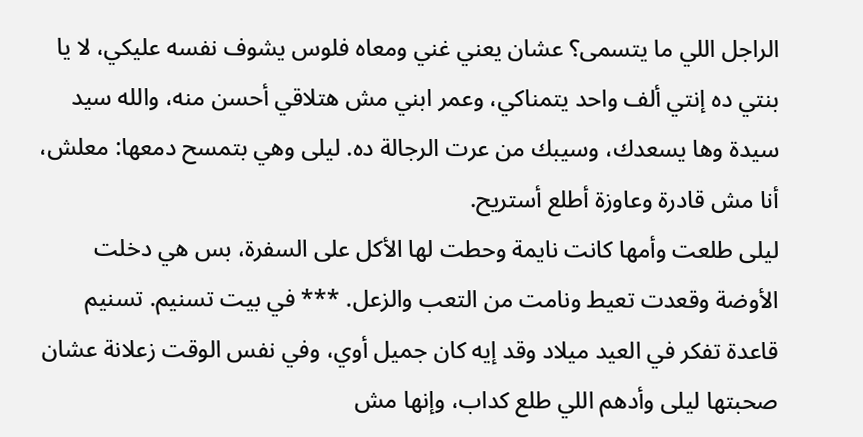الراجل اللي ما يتسمى؟ عشان يعني غني ومعاه فلوس يشوف نفسه عليكي، لا يا بنتي ده إنتي ألف واحد يتمناكي، وعمر ابني مش هتلاقي أحسن منه، والله سيد سيدة وها يسعدك، وسيبك من عرت الرجالة ده. ليلى وهي بتمسح دمعها: معلش، أنا مش قادرة وعاوزة أطلع أستريح.
ليلى طلعت وأمها كانت نايمة وحطت لها الأكل على السفرة، بس هي دخلت الأوضة وقعدت تعيط ونامت من التعب والزعل. *** في بيت تسنيم. تسنيم قاعدة تفكر في العيد ميلاد وقد إيه كان جميل أوي، وفي نفس الوقت زعلانة عشان صحبتها ليلى وأدهم اللي طلع كداب، وإنها مش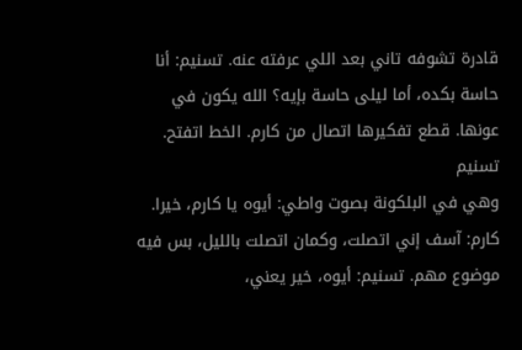قادرة تشوفه تاني بعد اللي عرفته عنه. تسنيم: أنا حاسة بكده، أما ليلى حاسة بإيه؟ الله يكون في عونها. قطع تفكيرها اتصال من كارم. الخط اتفتح. تسنيم
وهي في البلكونة بصوت واطي: أيوه يا كارم، خيرا. كارم: آسف إني اتصلت، وكمان اتصلت بالليل، بس فيه موضوع مهم. تسنيم: أيوه، خير يعني،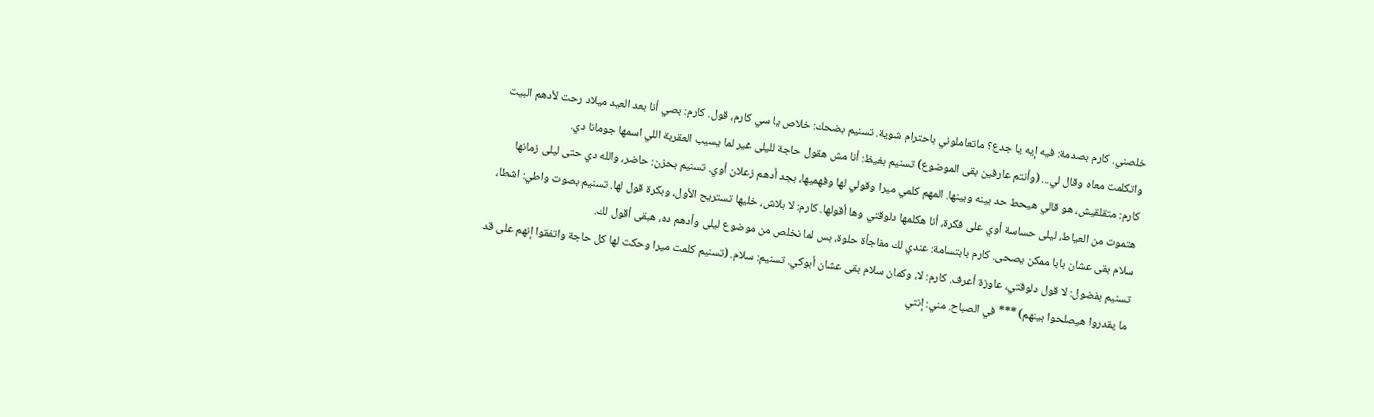خلصني. كارم بصدمة: فيه إيه يا جدع؟ ماتعاملوني باحترام شوية. تسنيم بضحك: خلاص يا سي كارم، قول. كارم: بصي أنا بعد العيد ميلاد رحت لأدهم البيت واتكلمت معاه وقال لي... (وأنتم عارفين بقى الموضوع) تسنيم بغيظ: أنا مش هقول حاجة لليلى غير لما يسيب العقربة اللي اسمها جومانا دي.
كارم: متقلقيش، هو قالي هيحط حد بينه وبينها. المهم كلمي ميرا وقولي لها وفهميها، بجد أدهم زعلان أوي. تسنيم بحزن: حاضر، والله دي حتى ليلى زمانها هتموت من العياط، ليلى حساسة أوي على فكرة، أنا هكلمها دلوقتي وها أقولها. كارم: لا بلاش، خليها تستريح الأول، وبكرة قول لها. تسنيم بصوت واطي: اشطا، سلام بقى عشان بابا ممكن يصحى. كارم بابتسامة: عندي لك مفاجأة حلوة، بس لما نخلص من موضوع ليلى وأدهم ده، هبقى أقول لك.
تسنيم بفضول: لا قول دلوقتي، عاوزة أعرف. كارم: لا، وكمان سلام بقى عشان أبوكي. تسنيم: سلام. (تسنيم كلمت ميرا وحكت لها كل حاجة واتفقوا إنهم على قد ما يقدروا هيصلحوا بينهم) *** في الصباح. مني: إنتي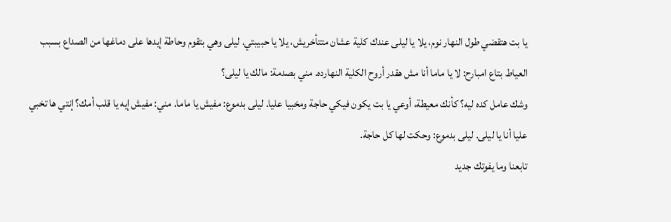يا بت هتقضي طول النهار نوم، يلا يا ليلى عندك كلية عشان متتأخريش، يلا يا حبيبتي. ليلى وهي بتقوم وحاطة إيدها على دماغها من الصداع بسبب العياط بتاع امبارح: لا يا ماما أنا مش هقدر أروح الكلية النهارده. مني بصدمة: مالك يا ليلى؟
وشك عامل كده ليه؟ كأنك معيطة، أوعي يا بت يكون فيكي حاجة ومخبيا عليا. ليلى بدموع: مفيش يا ماما. مني: مفيش إيه يا قلب أمك؟ إنتي ها تخبي عليا أنا يا ليلى. ليلى بدموع: وحكت لها كل حاجة.
تابعنا وما يفوتك جديد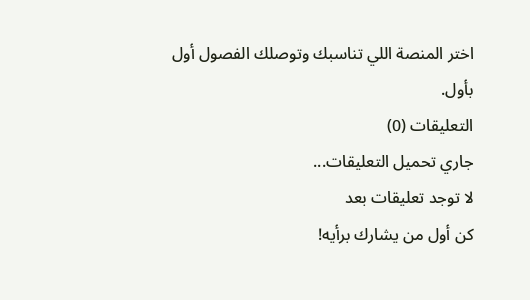اختر المنصة اللي تناسبك وتوصلك الفصول أول بأول.
التعليقات (0)
جاري تحميل التعليقات...
لا توجد تعليقات بعد
كن أول من يشارك برأيه!